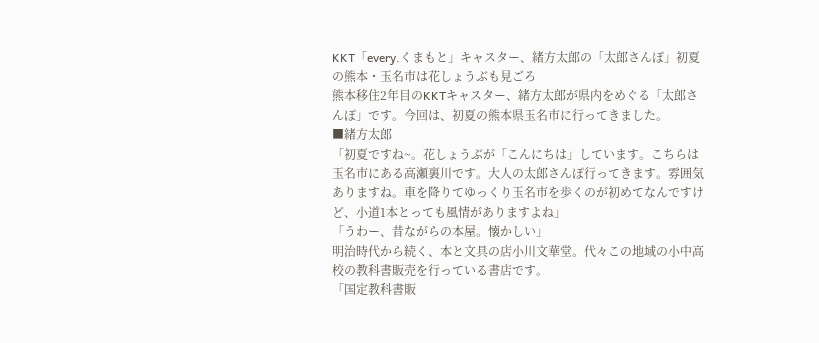KKT「every.くまもと」キャスター、緒方太郎の「太郎さんぽ」初夏の熊本・玉名市は花しょうぶも見ごろ
熊本移住2年目のKKTキャスター、緒方太郎が県内をめぐる「太郎さんぽ」です。今回は、初夏の熊本県玉名市に行ってきました。
■緒方太郎
「初夏ですね~。花しょうぶが「こんにちは」しています。こちらは玉名市にある高瀬裏川です。大人の太郎さんぽ行ってきます。雰囲気ありますね。車を降りてゆっくり玉名市を歩くのが初めてなんですけど、小道1本とっても風情がありますよね」
「うわー、昔ながらの本屋。懐かしい」
明治時代から続く、本と文具の店小川文華堂。代々この地域の小中高校の教科書販売を行っている書店です。
「国定教科書販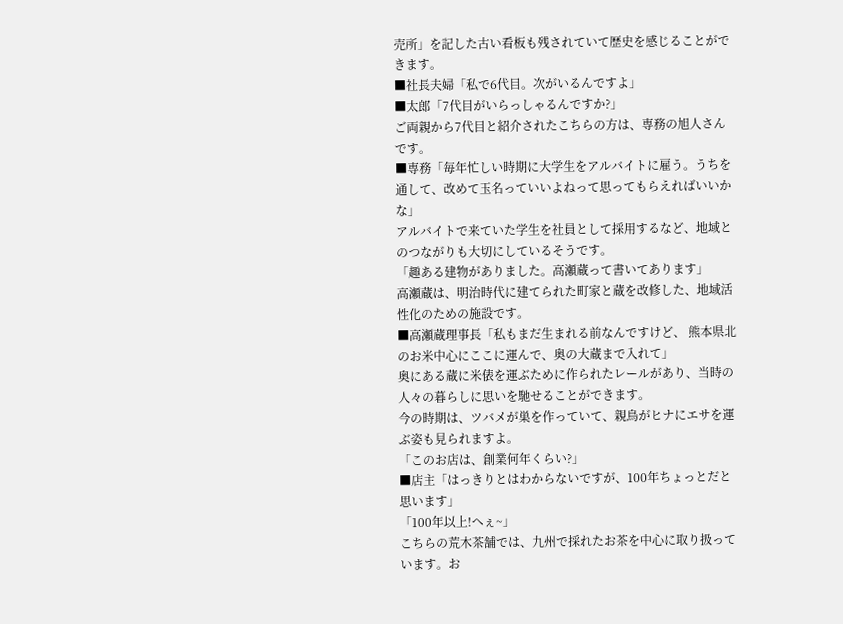売所」を記した古い看板も残されていて歴史を感じることができます。
■社長夫婦「私で6代目。次がいるんですよ」
■太郎「7代目がいらっしゃるんですか?」
ご両親から7代目と紹介されたこちらの方は、専務の旭人さんです。
■専務「毎年忙しい時期に大学生をアルバイトに雇う。うちを通して、改めて玉名っていいよねって思ってもらえればいいかな」
アルバイトで来ていた学生を社員として採用するなど、地域とのつながりも大切にしているそうです。
「趣ある建物がありました。高瀬蔵って書いてあります」
高瀬蔵は、明治時代に建てられた町家と蔵を改修した、地域活性化のための施設です。
■高瀬蔵理事長「私もまだ生まれる前なんですけど、 熊本県北のお米中心にここに運んで、奥の大蔵まで入れて」
奥にある蔵に米俵を運ぶために作られたレールがあり、当時の人々の暮らしに思いを馳せることができます。
今の時期は、ツバメが巣を作っていて、親鳥がヒナにエサを運ぶ姿も見られますよ。
「このお店は、創業何年くらい?」
■店主「はっきりとはわからないですが、100年ちょっとだと思います」
「100年以上!へぇ~」
こちらの荒木茶舗では、九州で採れたお茶を中心に取り扱っています。お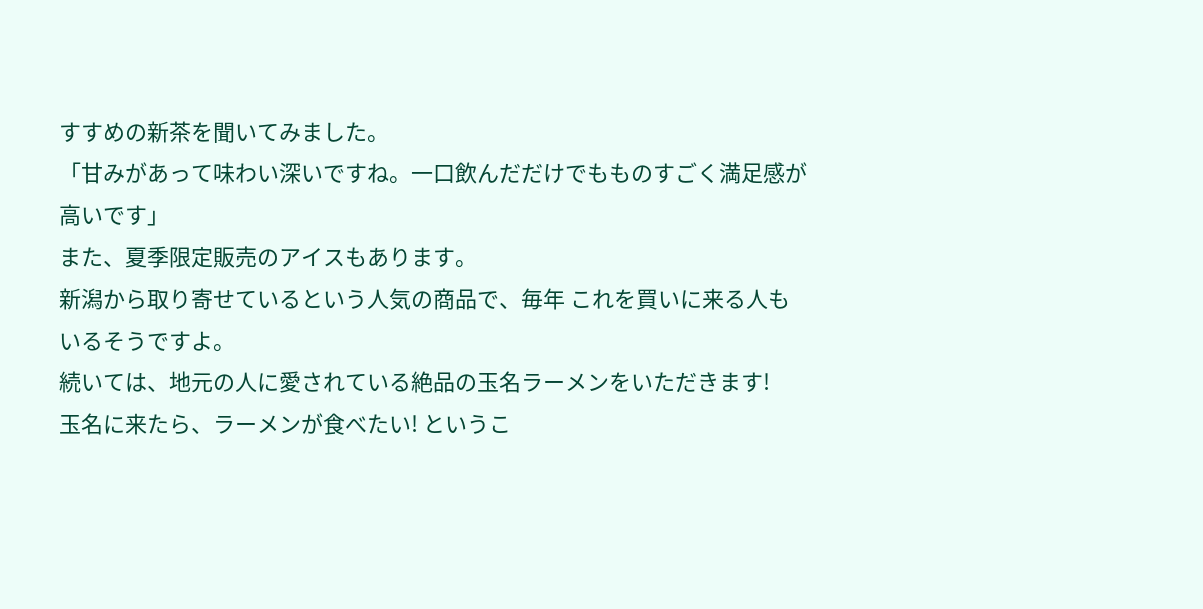すすめの新茶を聞いてみました。
「甘みがあって味わい深いですね。一口飲んだだけでもものすごく満足感が高いです」
また、夏季限定販売のアイスもあります。
新潟から取り寄せているという人気の商品で、毎年 これを買いに来る人もいるそうですよ。
続いては、地元の人に愛されている絶品の玉名ラーメンをいただきます!
玉名に来たら、ラーメンが食べたい! というこ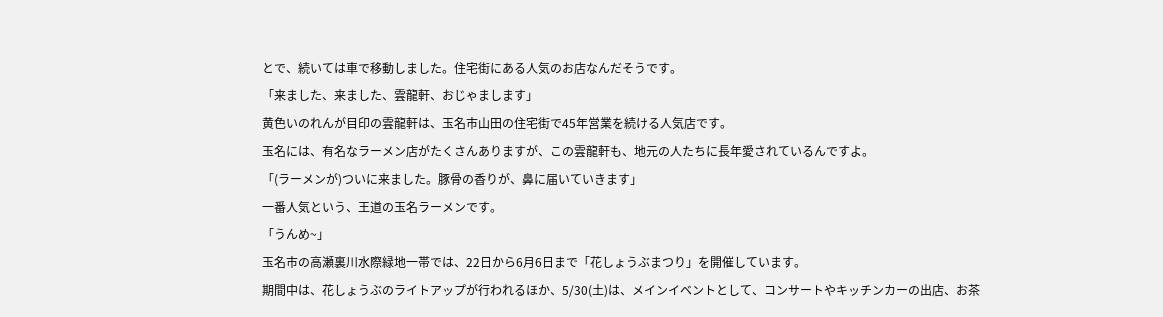とで、続いては車で移動しました。住宅街にある人気のお店なんだそうです。
「来ました、来ました、雲龍軒、おじゃまします」
黄色いのれんが目印の雲龍軒は、玉名市山田の住宅街で45年営業を続ける人気店です。
玉名には、有名なラーメン店がたくさんありますが、この雲龍軒も、地元の人たちに長年愛されているんですよ。
「(ラーメンが)ついに来ました。豚骨の香りが、鼻に届いていきます」
一番人気という、王道の玉名ラーメンです。
「うんめ~」
玉名市の高瀬裏川水際緑地一帯では、22日から6月6日まで「花しょうぶまつり」を開催しています。
期間中は、花しょうぶのライトアップが行われるほか、5/30(土)は、メインイベントとして、コンサートやキッチンカーの出店、お茶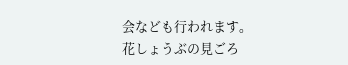会なども行われます。
花しょうぶの見ごろ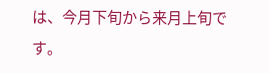は、今月下旬から来月上旬です。